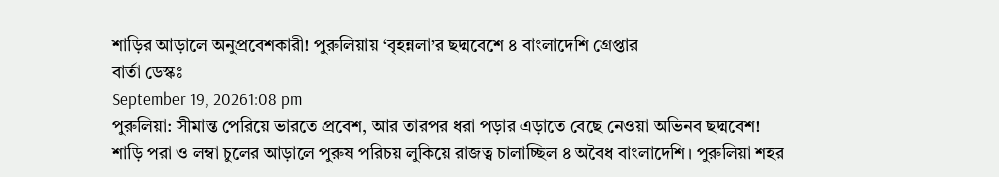শাড়ির আড়ালে অনুপ্রবেশকারী! পুরুলিয়ায় ‘বৃহন্নলা’র ছদ্মবেশে ৪ বাংলাদেশি গ্রেপ্তার
বার্তা ডেস্কঃ
September 19, 20261:08 pm
পুরুলিয়া: সীমান্ত পেরিয়ে ভারতে প্রবেশ, আর তারপর ধরা পড়ার এড়াতে বেছে নেওয়া অভিনব ছদ্মবেশ! শাড়ি পরা ও লম্বা চুলের আড়ালে পুরুষ পরিচয় লুকিয়ে রাজত্ব চালাচ্ছিল ৪ অবৈধ বাংলাদেশি। পুরুলিয়া শহর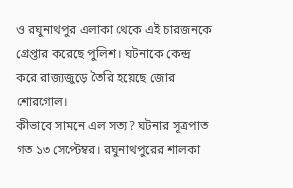ও রঘুনাথপুর এলাকা থেকে এই চারজনকে গ্রেপ্তার করেছে পুলিশ। ঘটনাকে কেন্দ্র করে রাজ্যজুড়ে তৈরি হয়েছে জোর শোরগোল।
কীভাবে সামনে এল সত্য? ঘটনার সূত্রপাত গত ১৩ সেপ্টেম্বর। রঘুনাথপুরের শালকা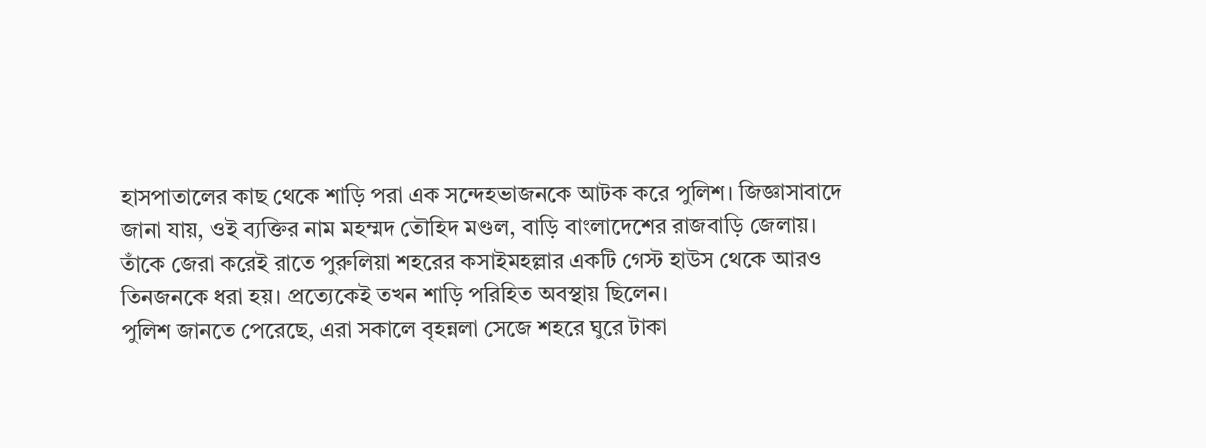হাসপাতালের কাছ থেকে শাড়ি পরা এক সন্দেহভাজনকে আটক করে পুলিশ। জিজ্ঞাসাবাদে জানা যায়, ওই ব্যক্তির নাম মহম্মদ তৌহিদ মণ্ডল, বাড়ি বাংলাদেশের রাজবাড়ি জেলায়। তাঁকে জেরা করেই রাতে পুরুলিয়া শহরের কসাইমহল্লার একটি গেস্ট হাউস থেকে আরও তিনজনকে ধরা হয়। প্রত্যেকেই তখন শাড়ি পরিহিত অবস্থায় ছিলেন।
পুলিশ জানতে পেরেছে, এরা সকালে বৃহন্নলা সেজে শহরে ঘুরে টাকা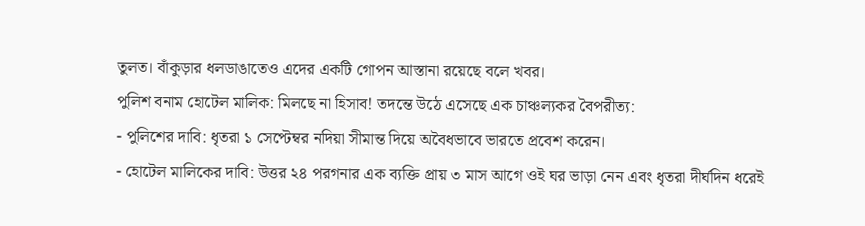তুলত। বাঁকুড়ার ধলডাঙাতেও এদের একটি গোপন আস্তানা রয়েছে বলে খবর।
পুলিশ বনাম হোটেল মালিক: মিলছে না হিসাব! তদন্তে উঠে এসেছে এক চাঞ্চল্যকর বৈপরীত্য:
- পুলিশের দাবি: ধৃতরা ১ সেপ্টেম্বর নদিয়া সীমান্ত দিয়ে অবৈধভাবে ভারতে প্রবেশ করেন।
- হোটেল মালিকের দাবি: উত্তর ২৪ পরগনার এক ব্যক্তি প্রায় ৩ মাস আগে ওই ঘর ভাড়া নেন এবং ধৃতরা দীর্ঘদিন ধরেই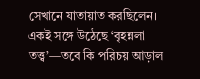সেখানে যাতায়াত করছিলেন।
একই সঙ্গে উঠেছে ‘বৃহন্নলা তত্ত্ব’—তবে কি পরিচয় আড়াল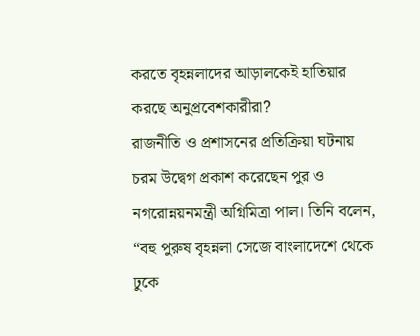করতে বৃহন্নলাদের আড়ালকেই হাতিয়ার করছে অনুপ্রবেশকারীরা?
রাজনীতি ও প্রশাসনের প্রতিক্রিয়া ঘটনায় চরম উদ্বেগ প্রকাশ করেছেন পুর ও নগরোন্নয়নমন্ত্রী অগ্নিমিত্রা পাল। তিনি বলেন, “বহু পুরুষ বৃহন্নলা সেজে বাংলাদেশে থেকে ঢুকে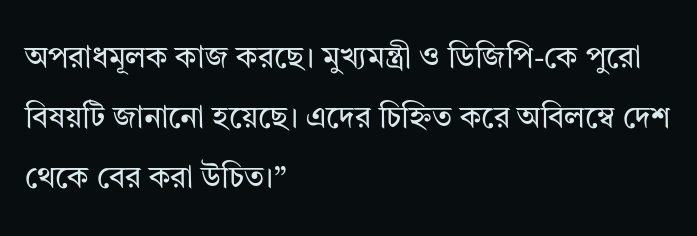অপরাধমূলক কাজ করছে। মুখ্যমন্ত্রী ও ডিজিপি-কে পুরো বিষয়টি জানানো হয়েছে। এদের চিহ্নিত করে অবিলম্বে দেশ থেকে বের করা উচিত।”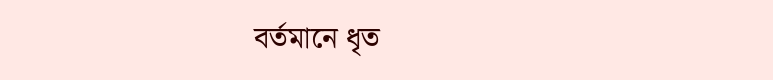বর্তমানে ধৃত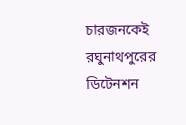চারজনকেই রঘুনাথপুরের ডিটেনশন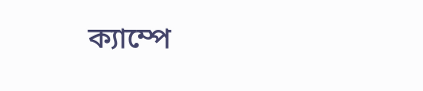ক্যাম্পে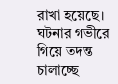রাখা হয়েছে। ঘটনার গভীরে গিয়ে তদন্ত চালাচ্ছে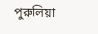পুরুলিয়া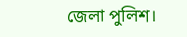জেলা পুলিশ।